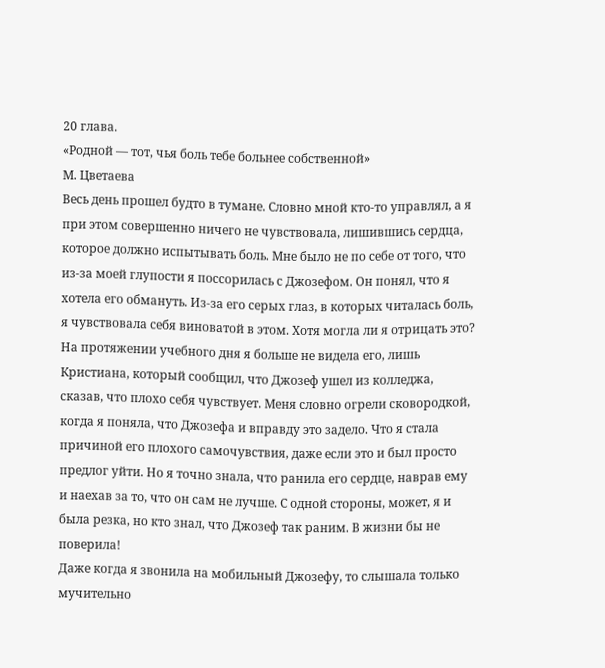20 глава.
«Родной — тот, чья боль тебе больнее собственной»
М. Цветаева
Весь день прошел будто в тумане. Словно мной кто-то управлял, а я при этом совершенно ничего не чувствовала, лишившись сердца, которое должно испытывать боль. Мне было не по себе от того, что из-за моей глупости я поссорилась с Джозефом. Он понял, что я хотела его обмануть. Из-за его серых глаз, в которых читалась боль, я чувствовала себя виноватой в этом. Хотя могла ли я отрицать это?
На протяжении учебного дня я больше не видела его, лишь Кристиана, который сообщил, что Джозеф ушел из колледжа, сказав, что плохо себя чувствует. Меня словно огрели сковородкой, когда я поняла, что Джозефа и вправду это задело. Что я стала причиной его плохого самочувствия, даже если это и был просто предлог уйти. Но я точно знала, что ранила его сердце, наврав ему и наехав за то, что он сам не лучше. С одной стороны, может, я и была резка, но кто знал, что Джозеф так раним. В жизни бы не поверила!
Даже когда я звонила на мобильный Джозефу, то слышала только мучительно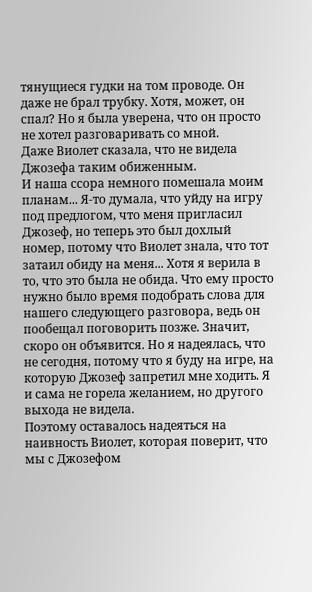тянущиеся гудки на том проводе. Он даже не брал трубку. Хотя, может, он спал? Но я была уверена, что он просто не хотел разговаривать со мной.
Даже Виолет сказала, что не видела Джозефа таким обиженным.
И наша ссора немного помешала моим планам... Я-то думала, что уйду на игру под предлогом, что меня пригласил Джозеф, но теперь это был дохлый номер, потому что Виолет знала, что тот затаил обиду на меня... Хотя я верила в то, что это была не обида. Что ему просто нужно было время подобрать слова для нашего следующего разговора, ведь он пообещал поговорить позже. Значит, скоро он объявится. Но я надеялась, что не сегодня, потому что я буду на игре, на которую Джозеф запретил мне ходить. Я и сама не горела желанием, но другого выхода не видела.
Поэтому оставалось надеяться на наивность Виолет, которая поверит, что мы с Джозефом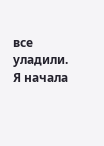все уладили.
Я начала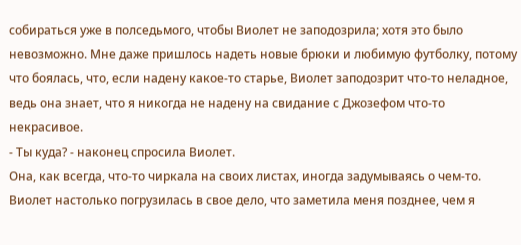собираться уже в полседьмого, чтобы Виолет не заподозрила; хотя это было невозможно. Мне даже пришлось надеть новые брюки и любимую футболку, потому что боялась, что, если надену какое-то старье, Виолет заподозрит что-то неладное, ведь она знает, что я никогда не надену на свидание с Джозефом что-то некрасивое.
- Ты куда? - наконец спросила Виолет.
Она, как всегда, что-то чиркала на своих листах, иногда задумываясь о чем-то. Виолет настолько погрузилась в свое дело, что заметила меня позднее, чем я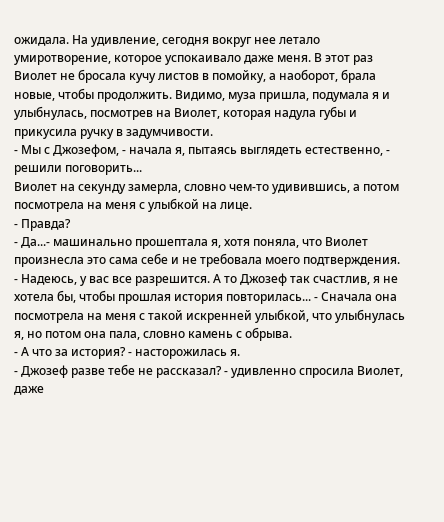ожидала. На удивление, сегодня вокруг нее летало умиротворение, которое успокаивало даже меня. В этот раз Виолет не бросала кучу листов в помойку, а наоборот, брала новые, чтобы продолжить. Видимо, муза пришла, подумала я и улыбнулась, посмотрев на Виолет, которая надула губы и прикусила ручку в задумчивости.
- Мы с Джозефом, - начала я, пытаясь выглядеть естественно, - решили поговорить...
Виолет на секунду замерла, словно чем-то удивившись, а потом посмотрела на меня с улыбкой на лице.
- Правда?
- Да...- машинально прошептала я, хотя поняла, что Виолет произнесла это сама себе и не требовала моего подтверждения.
- Надеюсь, у вас все разрешится. А то Джозеф так счастлив, я не хотела бы, чтобы прошлая история повторилась... - Сначала она посмотрела на меня с такой искренней улыбкой, что улыбнулась я, но потом она пала, словно камень с обрыва.
- А что за история? - насторожилась я.
- Джозеф разве тебе не рассказал? - удивленно спросила Виолет, даже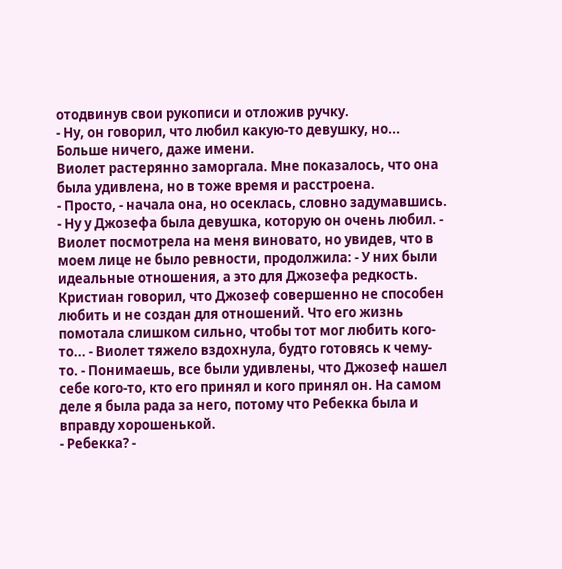отодвинув свои рукописи и отложив ручку.
- Ну, он говорил, что любил какую-то девушку, но... Больше ничего, даже имени.
Виолет растерянно заморгала. Мне показалось, что она была удивлена, но в тоже время и расстроена.
- Просто, - начала она, но осеклась, словно задумавшись. - Ну у Джозефа была девушка, которую он очень любил. - Виолет посмотрела на меня виновато, но увидев, что в моем лице не было ревности, продолжила: - У них были идеальные отношения, а это для Джозефа редкость. Кристиан говорил, что Джозеф совершенно не способен любить и не создан для отношений. Что его жизнь помотала слишком сильно, чтобы тот мог любить кого-то... - Виолет тяжело вздохнула, будто готовясь к чему-то. - Понимаешь, все были удивлены, что Джозеф нашел себе кого-то, кто его принял и кого принял он. На самом деле я была рада за него, потому что Ребекка была и вправду хорошенькой.
- Ребекка? -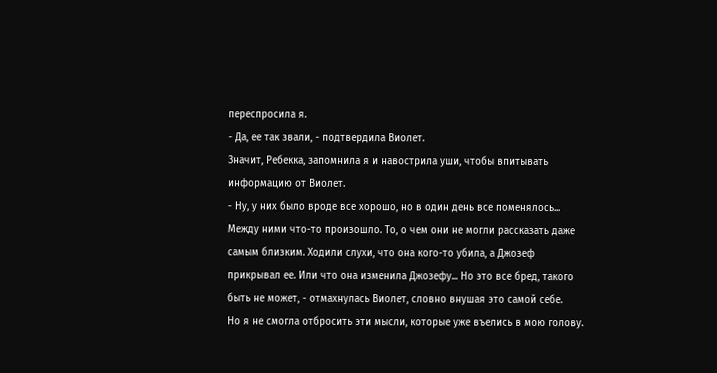переспросила я.
- Да, ее так звали, - подтвердила Виолет.
Значит, Ребекка, запомнила я и навострила уши, чтобы впитывать информацию от Виолет.
- Ну, у них было вроде все хорошо, но в один день все поменялось... Между ними что-то произошло. То, о чем они не могли рассказать даже самым близким. Ходили слухи, что она кого-то убила, а Джозеф прикрывал ее. Или что она изменила Джозефу... Но это все бред, такого быть не может, - отмахнулась Виолет, словно внушая это самой себе.
Но я не смогла отбросить эти мысли, которые уже въелись в мою голову.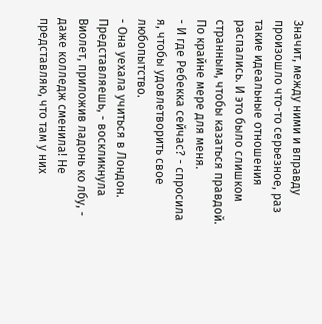Значит, между ними и вправду произошло что-то серьезное, раз такие идеальные отношения распались. И это было слишком странным, чтобы казаться правдой. По крайне мере для меня.
- И где Ребекка сейчас? - спросила я, чтобы удовлетворить свое любопытство.
- Она уехала учиться в Лондон. Представляешь, - воскликнула Виолет, приложив ладонь ко лбу, - даже колледж сменила! Не представляю, что там у них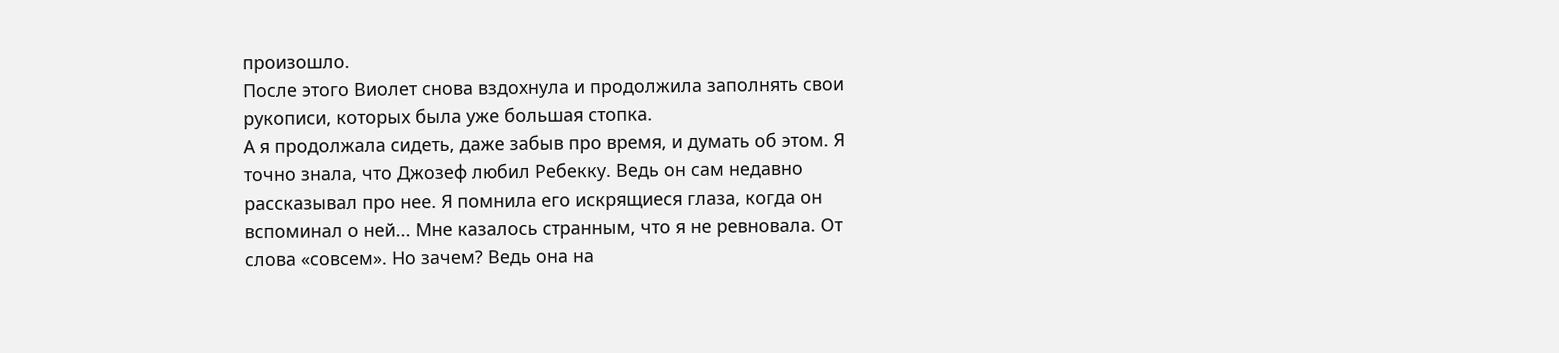произошло.
После этого Виолет снова вздохнула и продолжила заполнять свои рукописи, которых была уже большая стопка.
А я продолжала сидеть, даже забыв про время, и думать об этом. Я точно знала, что Джозеф любил Ребекку. Ведь он сам недавно рассказывал про нее. Я помнила его искрящиеся глаза, когда он вспоминал о ней... Мне казалось странным, что я не ревновала. От слова «совсем». Но зачем? Ведь она на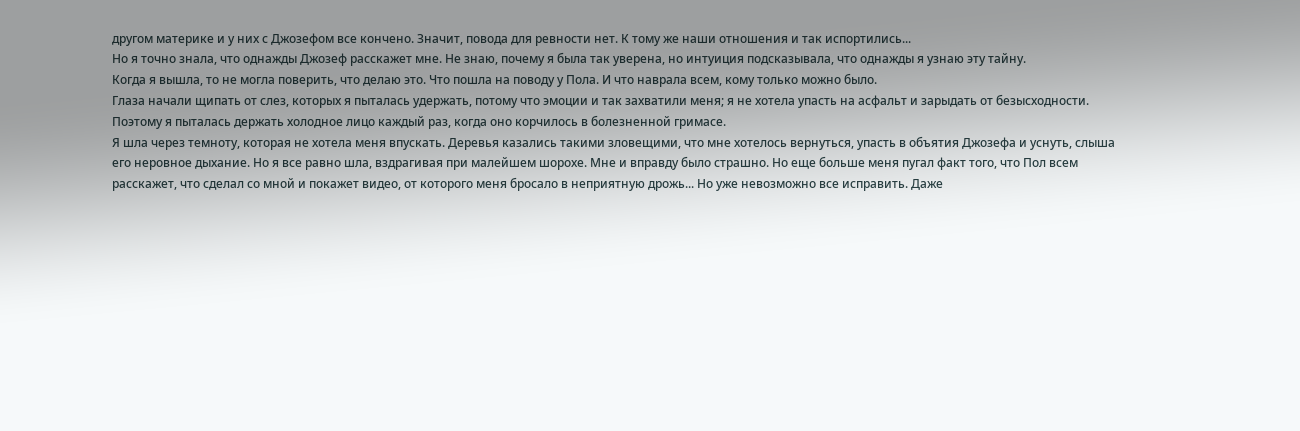другом материке и у них с Джозефом все кончено. Значит, повода для ревности нет. К тому же наши отношения и так испортились...
Но я точно знала, что однажды Джозеф расскажет мне. Не знаю, почему я была так уверена, но интуиция подсказывала, что однажды я узнаю эту тайну.
Когда я вышла, то не могла поверить, что делаю это. Что пошла на поводу у Пола. И что наврала всем, кому только можно было.
Глаза начали щипать от слез, которых я пыталась удержать, потому что эмоции и так захватили меня; я не хотела упасть на асфальт и зарыдать от безысходности. Поэтому я пыталась держать холодное лицо каждый раз, когда оно корчилось в болезненной гримасе.
Я шла через темноту, которая не хотела меня впускать. Деревья казались такими зловещими, что мне хотелось вернуться, упасть в объятия Джозефа и уснуть, слыша его неровное дыхание. Но я все равно шла, вздрагивая при малейшем шорохе. Мне и вправду было страшно. Но еще больше меня пугал факт того, что Пол всем расскажет, что сделал со мной и покажет видео, от которого меня бросало в неприятную дрожь... Но уже невозможно все исправить. Даже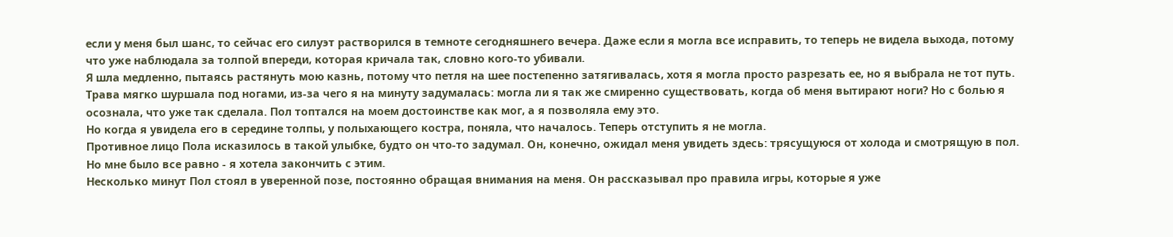если у меня был шанс, то сейчас его силуэт растворился в темноте сегодняшнего вечера. Даже если я могла все исправить, то теперь не видела выхода, потому что уже наблюдала за толпой впереди, которая кричала так, словно кого-то убивали.
Я шла медленно, пытаясь растянуть мою казнь, потому что петля на шее постепенно затягивалась, хотя я могла просто разрезать ее, но я выбрала не тот путь. Трава мягко шуршала под ногами, из-за чего я на минуту задумалась: могла ли я так же смиренно существовать, когда об меня вытирают ноги? Но с болью я осознала, что уже так сделала. Пол топтался на моем достоинстве как мог, а я позволяла ему это.
Но когда я увидела его в середине толпы, у полыхающего костра, поняла, что началось. Теперь отступить я не могла.
Противное лицо Пола исказилось в такой улыбке, будто он что-то задумал. Он, конечно, ожидал меня увидеть здесь: трясущуюся от холода и смотрящую в пол. Но мне было все равно - я хотела закончить с этим.
Несколько минут Пол стоял в уверенной позе, постоянно обращая внимания на меня. Он рассказывал про правила игры, которые я уже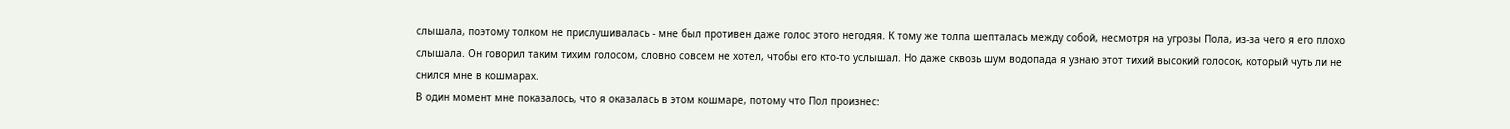слышала, поэтому толком не прислушивалась - мне был противен даже голос этого негодяя. К тому же толпа шепталась между собой, несмотря на угрозы Пола, из-за чего я его плохо слышала. Он говорил таким тихим голосом, словно совсем не хотел, чтобы его кто-то услышал. Но даже сквозь шум водопада я узнаю этот тихий высокий голосок, который чуть ли не снился мне в кошмарах.
В один момент мне показалось, что я оказалась в этом кошмаре, потому что Пол произнес: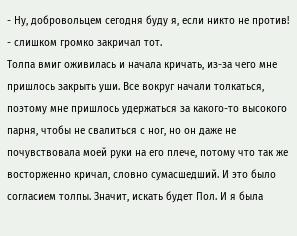- Ну, добровольцем сегодня буду я, если никто не против! - слишком громко закричал тот.
Толпа вмиг оживилась и начала кричать, из-за чего мне пришлось закрыть уши. Все вокруг начали толкаться, поэтому мне пришлось удержаться за какого-то высокого парня, чтобы не свалиться с ног, но он даже не почувствовала моей руки на его плече, потому что так же восторженно кричал, словно сумасшедший. И это было согласием толпы. Значит, искать будет Пол. И я была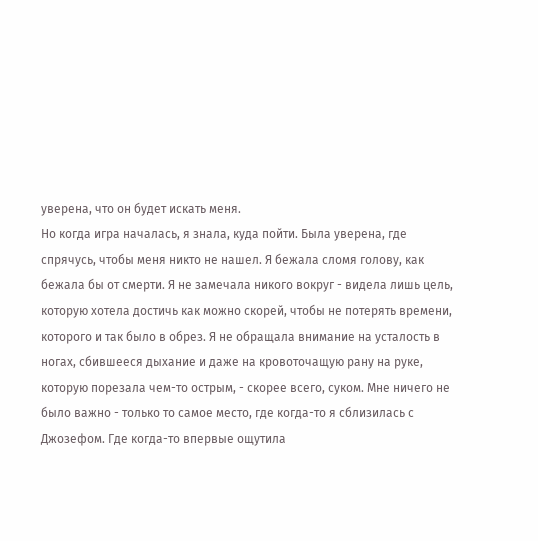уверена, что он будет искать меня.
Но когда игра началась, я знала, куда пойти. Была уверена, где спрячусь, чтобы меня никто не нашел. Я бежала сломя голову, как бежала бы от смерти. Я не замечала никого вокруг - видела лишь цель, которую хотела достичь как можно скорей, чтобы не потерять времени, которого и так было в обрез. Я не обращала внимание на усталость в ногах, сбившееся дыхание и даже на кровоточащую рану на руке, которую порезала чем-то острым, - скорее всего, суком. Мне ничего не было важно - только то самое место, где когда-то я сблизилась с Джозефом. Где когда-то впервые ощутила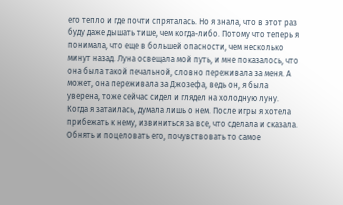его тепло и где почти спряталась. Но я знала, что в этот раз буду даже дышать тише, чем когда-либо. Потому что теперь я понимала, что еще в большей опасности, чем несколько минут назад. Луна освещала мой путь, и мне показалось, что она была такой печальной, словно переживала за меня. А может, она переживала за Джозефа, ведь он, я была уверена, тоже сейчас сидел и глядел на холодную луну.
Когда я затаилась, думала лишь о нем. После игры я хотела прибежать к нему, извиниться за все, что сделала и сказала. Обнять и поцеловать его, почувствовать то самое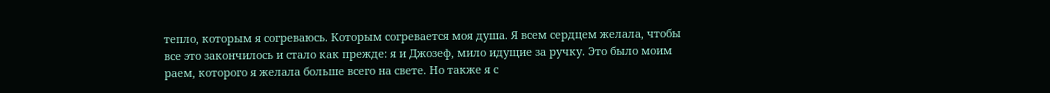тепло, которым я согреваюсь. Которым согревается моя душа. Я всем сердцем желала, чтобы все это закончилось и стало как прежде: я и Джозеф, мило идущие за ручку. Это было моим раем, которого я желала больше всего на свете. Но также я с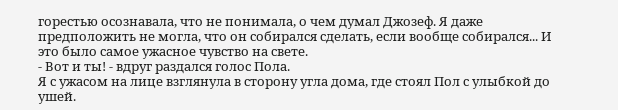горестью осознавала, что не понимала, о чем думал Джозеф. Я даже предположить не могла, что он собирался сделать, если вообще собирался... И это было самое ужасное чувство на свете.
- Вот и ты! - вдруг раздался голос Пола.
Я с ужасом на лице взглянула в сторону угла дома, где стоял Пол с улыбкой до ушей.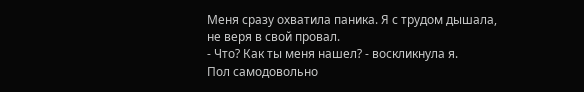Меня сразу охватила паника. Я с трудом дышала, не веря в свой провал.
- Что? Как ты меня нашел? - воскликнула я.
Пол самодовольно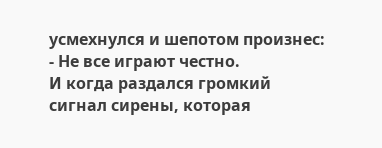усмехнулся и шепотом произнес:
- Не все играют честно.
И когда раздался громкий сигнал сирены, которая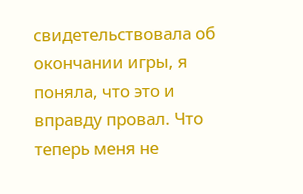свидетельствовала об окончании игры, я поняла, что это и вправду провал. Что теперь меня не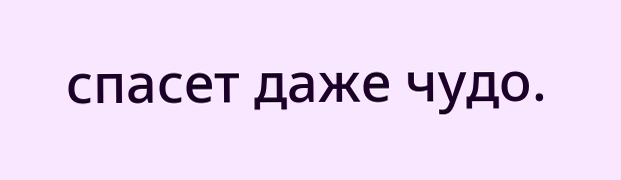спасет даже чудо.